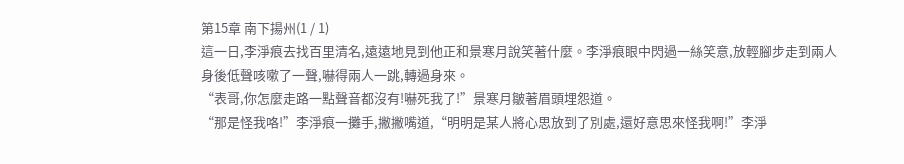第15章 南下揚州(1 / 1)
這一日,李淨痕去找百里清名,遠遠地見到他正和景寒月說笑著什麼。李淨痕眼中閃過一絲笑意,放輕腳步走到兩人身後低聲咳嗽了一聲,嚇得兩人一跳,轉過身來。
“表哥,你怎麼走路一點聲音都沒有!嚇死我了!”景寒月皺著眉頭埋怨道。
“那是怪我咯!”李淨痕一攤手,撇撇嘴道,“明明是某人將心思放到了別處,還好意思來怪我啊!”李淨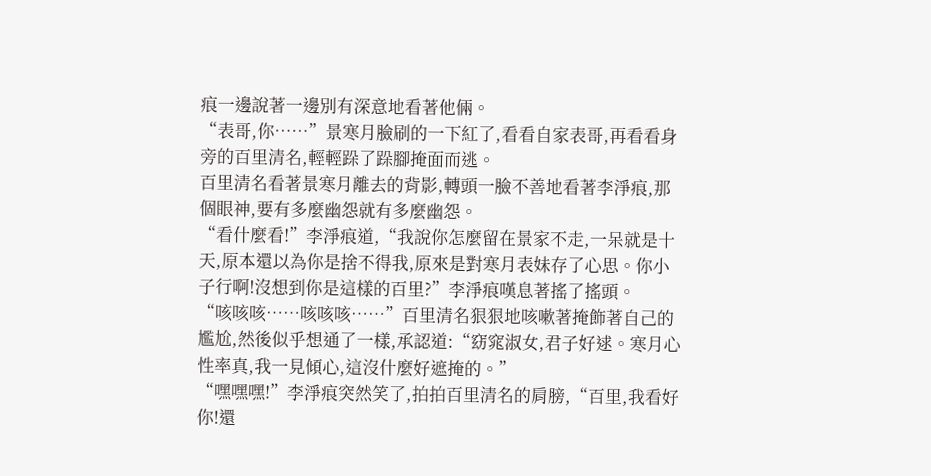痕一邊說著一邊別有深意地看著他倆。
“表哥,你……”景寒月臉刷的一下紅了,看看自家表哥,再看看身旁的百里清名,輕輕跺了跺腳掩面而逃。
百里清名看著景寒月離去的背影,轉頭一臉不善地看著李淨痕,那個眼神,要有多麼幽怨就有多麼幽怨。
“看什麼看!”李淨痕道,“我說你怎麼留在景家不走,一呆就是十天,原本還以為你是捨不得我,原來是對寒月表妹存了心思。你小子行啊!沒想到你是這樣的百里?”李淨痕嘆息著搖了搖頭。
“咳咳咳……咳咳咳……”百里清名狠狠地咳嗽著掩飾著自己的尷尬,然後似乎想通了一樣,承認道:“窈窕淑女,君子好逑。寒月心性率真,我一見傾心,這沒什麼好遮掩的。”
“嘿嘿嘿!”李淨痕突然笑了,拍拍百里清名的肩膀,“百里,我看好你!還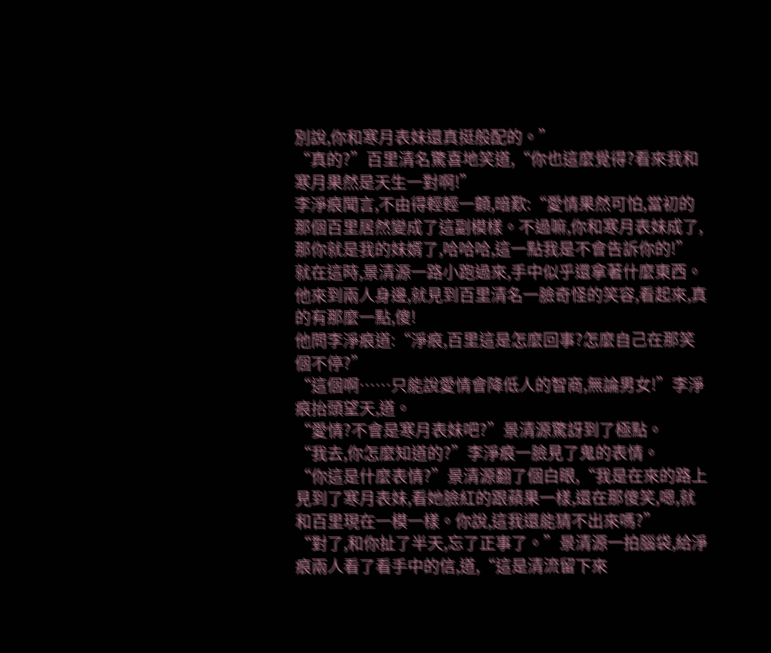別說,你和寒月表妹還真挺般配的。”
“真的?”百里清名驚喜地笑道,“你也這麼覺得?看來我和寒月果然是天生一對啊!”
李淨痕聞言,不由得輕輕一顫,暗歎:“愛情果然可怕,當初的那個百里居然變成了這副模樣。不過嘛,你和寒月表妹成了,那你就是我的妹婿了,哈哈哈,這一點我是不會告訴你的!”
就在這時,景清源一路小跑過來,手中似乎還拿著什麼東西。他來到兩人身邊,就見到百里清名一臉奇怪的笑容,看起來,真的有那麼一點,傻!
他問李淨痕道:“淨痕,百里這是怎麼回事?怎麼自己在那笑個不停?”
“這個啊……只能說愛情會降低人的智商,無論男女!”李淨痕抬頭望天,道。
“愛情?不會是寒月表妹吧?”景清源驚訝到了極點。
“我去,你怎麼知道的?”李淨痕一臉見了鬼的表情。
“你這是什麼表情?”景清源翻了個白眼,“我是在來的路上見到了寒月表妹,看她臉紅的跟蘋果一樣,還在那傻笑,嗯,就和百里現在一模一樣。你說,這我還能猜不出來嗎?”
“對了,和你扯了半天,忘了正事了。”景清源一拍腦袋,給淨痕兩人看了看手中的信,道,“這是清流留下來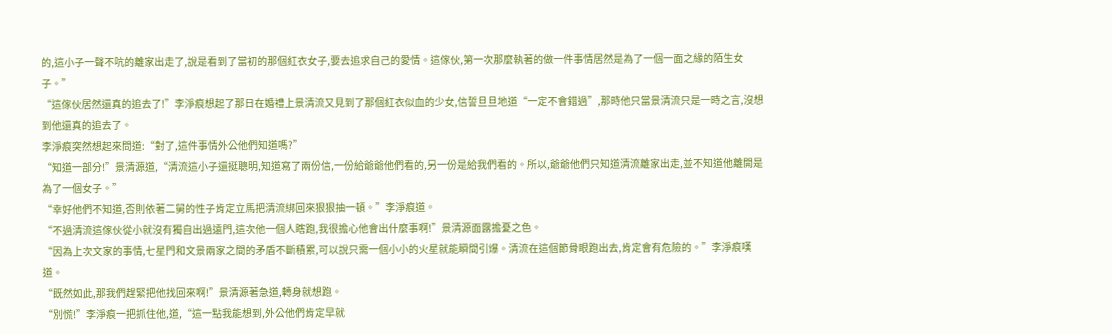的,這小子一聲不吭的離家出走了,說是看到了當初的那個紅衣女子,要去追求自己的愛情。這傢伙,第一次那麼執著的做一件事情居然是為了一個一面之緣的陌生女子。”
“這傢伙居然還真的追去了!”李淨痕想起了那日在婚禮上景清流又見到了那個紅衣似血的少女,信誓旦旦地道“一定不會錯過”,那時他只當景清流只是一時之言,沒想到他還真的追去了。
李淨痕突然想起來問道:“對了,這件事情外公他們知道嗎?”
“知道一部分!”景清源道,“清流這小子還挺聰明,知道寫了兩份信,一份給爺爺他們看的,另一份是給我們看的。所以,爺爺他們只知道清流離家出走,並不知道他離開是為了一個女子。”
“幸好他們不知道,否則依著二舅的性子肯定立馬把清流綁回來狠狠抽一頓。”李淨痕道。
“不過清流這傢伙從小就沒有獨自出過遠門,這次他一個人瞎跑,我很擔心他會出什麼事啊!”景清源面露擔憂之色。
“因為上次文家的事情,七星門和文景兩家之間的矛盾不斷積累,可以說只需一個小小的火星就能瞬間引爆。清流在這個節骨眼跑出去,肯定會有危險的。”李淨痕嘆道。
“既然如此,那我們趕緊把他找回來啊!”景清源著急道,轉身就想跑。
“別慌!”李淨痕一把抓住他,道,“這一點我能想到,外公他們肯定早就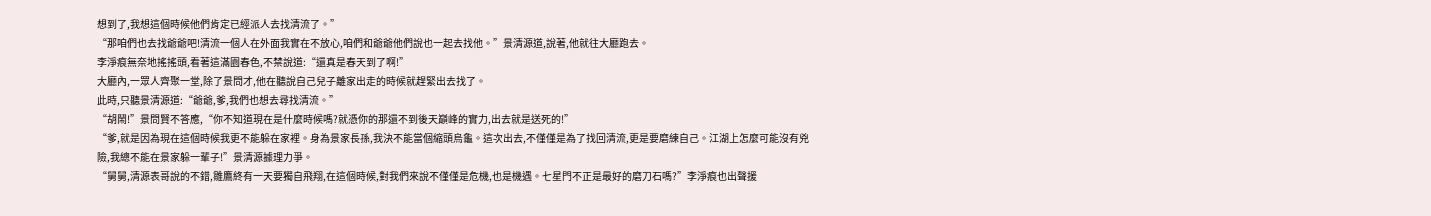想到了,我想這個時候他們肯定已經派人去找清流了。”
“那咱們也去找爺爺吧!清流一個人在外面我實在不放心,咱們和爺爺他們說也一起去找他。”景清源道,說著,他就往大廳跑去。
李淨痕無奈地搖搖頭,看著這滿園春色,不禁說道:“還真是春天到了啊!”
大廳內,一眾人齊聚一堂,除了景問才,他在聽說自己兒子離家出走的時候就趕緊出去找了。
此時,只聽景清源道:“爺爺,爹,我們也想去尋找清流。”
“胡鬧!”景問賢不答應,“你不知道現在是什麼時候嗎?就憑你的那還不到後天巔峰的實力,出去就是送死的!”
“爹,就是因為現在這個時候我更不能躲在家裡。身為景家長孫,我決不能當個縮頭烏龜。這次出去,不僅僅是為了找回清流,更是要磨練自己。江湖上怎麼可能沒有兇險,我總不能在景家躲一輩子!”景清源據理力爭。
“舅舅,清源表哥說的不錯,雛鷹終有一天要獨自飛翔,在這個時候,對我們來說不僅僅是危機,也是機遇。七星門不正是最好的磨刀石嗎?”李淨痕也出聲援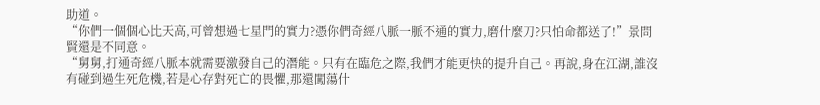助道。
“你們一個個心比天高,可曾想過七星門的實力?憑你們奇經八脈一脈不通的實力,磨什麼刀?只怕命都送了!”景問賢還是不同意。
“舅舅,打通奇經八脈本就需要激發自己的潛能。只有在臨危之際,我們才能更快的提升自己。再說,身在江湖,誰沒有碰到過生死危機,若是心存對死亡的畏懼,那還闖蕩什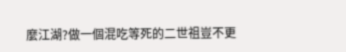麼江湖?做一個混吃等死的二世祖豈不更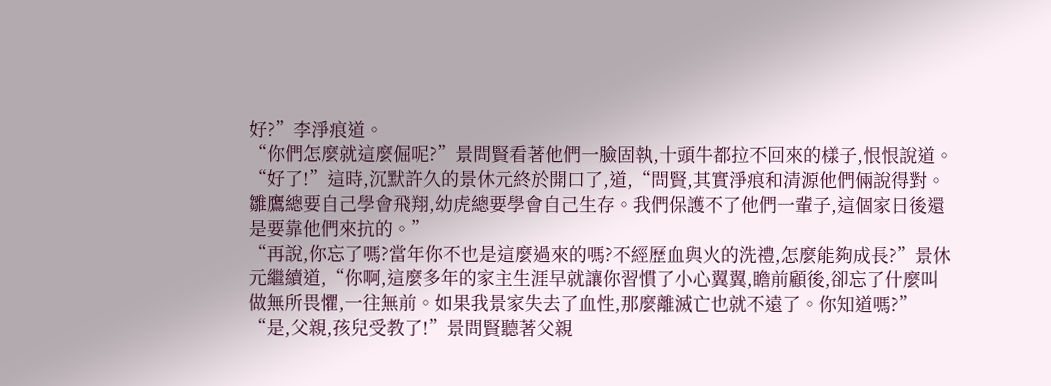好?”李淨痕道。
“你們怎麼就這麼倔呢?”景問賢看著他們一臉固執,十頭牛都拉不回來的樣子,恨恨說道。
“好了!”這時,沉默許久的景休元終於開口了,道,“問賢,其實淨痕和清源他們倆說得對。雛鷹總要自己學會飛翔,幼虎總要學會自己生存。我們保護不了他們一輩子,這個家日後還是要靠他們來抗的。”
“再說,你忘了嗎?當年你不也是這麼過來的嗎?不經歷血與火的洗禮,怎麼能夠成長?”景休元繼續道,“你啊,這麼多年的家主生涯早就讓你習慣了小心翼翼,瞻前顧後,卻忘了什麼叫做無所畏懼,一往無前。如果我景家失去了血性,那麼離滅亡也就不遠了。你知道嗎?”
“是,父親,孩兒受教了!”景問賢聽著父親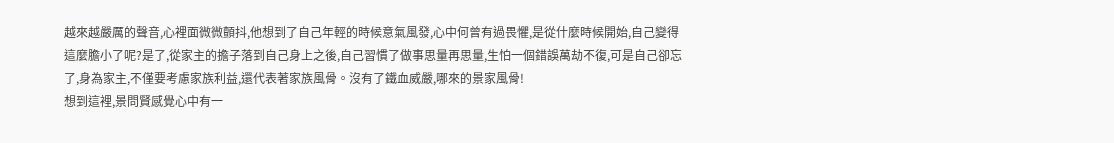越來越嚴厲的聲音,心裡面微微顫抖,他想到了自己年輕的時候意氣風發,心中何曾有過畏懼,是從什麼時候開始,自己變得這麼膽小了呢?是了,從家主的擔子落到自己身上之後,自己習慣了做事思量再思量,生怕一個錯誤萬劫不復,可是自己卻忘了,身為家主,不僅要考慮家族利益,還代表著家族風骨。沒有了鐵血威嚴,哪來的景家風骨!
想到這裡,景問賢感覺心中有一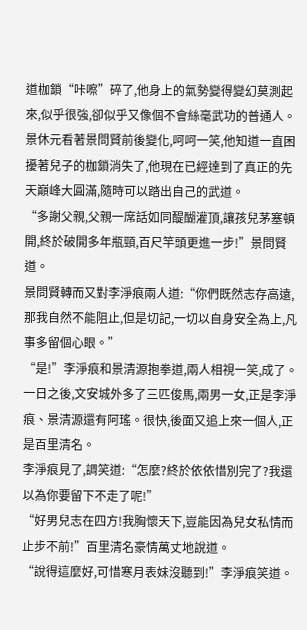道枷鎖“咔嚓”碎了,他身上的氣勢變得變幻莫測起來,似乎很強,卻似乎又像個不會絲毫武功的普通人。
景休元看著景問賢前後變化,呵呵一笑,他知道一直困擾著兒子的枷鎖消失了,他現在已經達到了真正的先天巔峰大圓滿,隨時可以踏出自己的武道。
“多謝父親,父親一席話如同醍醐灌頂,讓孩兒茅塞頓開,終於破開多年瓶頸,百尺竿頭更進一步!”景問賢道。
景問賢轉而又對李淨痕兩人道:“你們既然志存高遠,那我自然不能阻止,但是切記,一切以自身安全為上,凡事多留個心眼。”
“是!”李淨痕和景清源抱拳道,兩人相視一笑,成了。
一日之後,文安城外多了三匹俊馬,兩男一女,正是李淨痕、景清源還有阿瑤。很快,後面又追上來一個人,正是百里清名。
李淨痕見了,調笑道:“怎麼?終於依依惜別完了?我還以為你要留下不走了呢!”
“好男兒志在四方!我胸懷天下,豈能因為兒女私情而止步不前!”百里清名豪情萬丈地說道。
“說得這麼好,可惜寒月表妹沒聽到!”李淨痕笑道。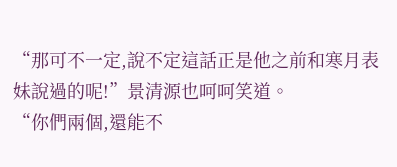“那可不一定,說不定這話正是他之前和寒月表妹說過的呢!”景清源也呵呵笑道。
“你們兩個,還能不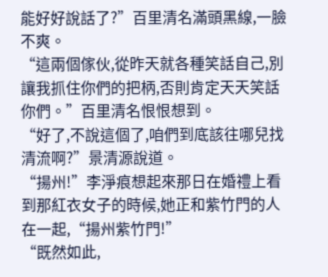能好好說話了?”百里清名滿頭黑線,一臉不爽。
“這兩個傢伙,從昨天就各種笑話自己,別讓我抓住你們的把柄,否則肯定天天笑話你們。”百里清名恨恨想到。
“好了,不說這個了,咱們到底該往哪兒找清流啊?”景清源說道。
“揚州!”李淨痕想起來那日在婚禮上看到那紅衣女子的時候,她正和紫竹門的人在一起,“揚州紫竹門!”
“既然如此,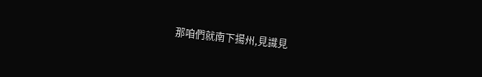那咱們就南下揚州,見識見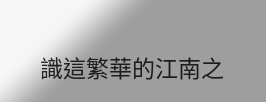識這繁華的江南之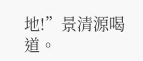地!”景清源喝道。